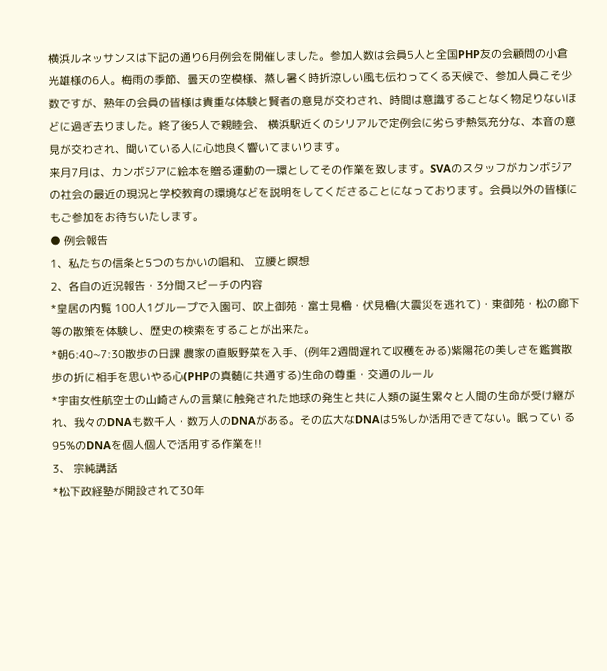横浜ルネッサンスは下記の通り6月例会を開催しました。参加人数は会員5人と全国PHP友の会顧問の小倉光雄様の6人。梅雨の季節、曇天の空模様、蒸し暑く時折涼しい風も伝わってくる天候で、参加人員こそ少数ですが、熟年の会員の皆様は貴重な体験と賢者の意見が交わされ、時間は意識することなく物足りないほどに過ぎ去りました。終了後5人で親睦会、 横浜駅近くのシリアルで定例会に劣らず熱気充分な、本音の意見が交わされ、聞いている人に心地良く響いてまいります。
来月7月は、カンボジアに絵本を贈る運動の一環としてその作業を致します。SVAのスタッフがカンボジアの社会の最近の現況と学校教育の環境などを説明をしてくださることになっております。会員以外の皆様にもご参加をお待ちいたします。
● 例会報告
1、私たちの信条と5つのちかいの唱和、 立腰と瞑想
2、各自の近況報告・3分間スピーチの内容
*皇居の内覧 100人1グループで入園可、吹上御苑・富士見櫓・伏見櫓(大震災を逃れて)・東御苑・松の廊下等の散策を体験し、歴史の検索をすることが出来た。
*朝6:40~7:30散歩の日課 農家の直販野菜を入手、(例年2週間遅れて収穫をみる)紫陽花の美しさを鑑賞散歩の折に相手を思いやる心(PHPの真髄に共通する)生命の尊重・交通のルール
*宇宙女性航空士の山崎さんの言葉に触発された地球の発生と共に人類の誕生累々と人間の生命が受け継がれ、我々のDNAも数千人・数万人のDNAがある。その広大なDNAは5%しか活用できてない。眠ってい る95%のDNAを個人個人で活用する作業を!!
3、 宗純講話
*松下政経塾が開設されて30年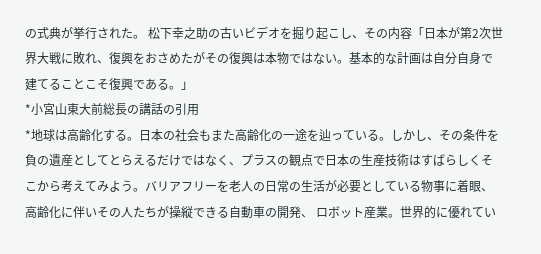の式典が挙行された。 松下幸之助の古いビデオを掘り起こし、その内容「日本が第2次世界大戦に敗れ、復興をおさめたがその復興は本物ではない。基本的な計画は自分自身で建てることこそ復興である。」
*小宮山東大前総長の講話の引用
*地球は高齢化する。日本の社会もまた高齢化の一途を辿っている。しかし、その条件を負の遺産としてとらえるだけではなく、プラスの観点で日本の生産技術はすばらしくそこから考えてみよう。バリアフリーを老人の日常の生活が必要としている物事に着眼、高齢化に伴いその人たちが操縦できる自動車の開発、 ロボット産業。世界的に優れてい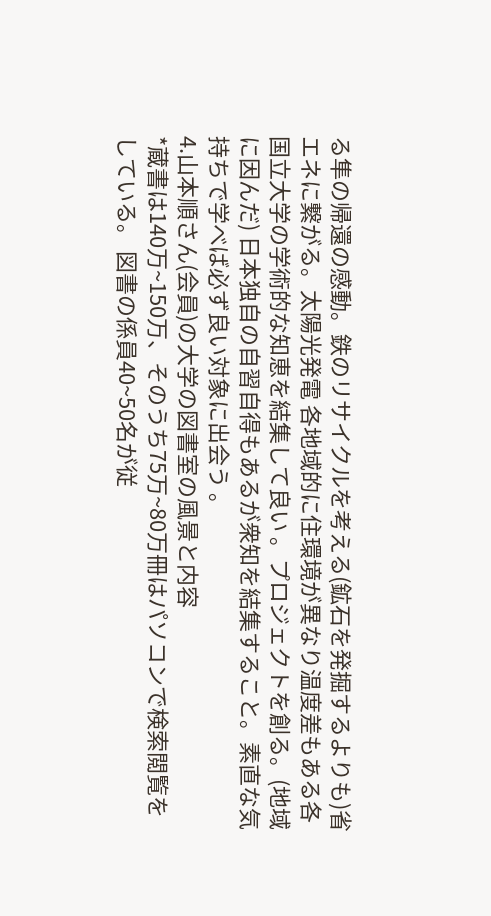る隼の帰還の感動。鉄のリサイクルを考える(鉱石を発掘するよりも)省エネに繋がる。太陽光発電 各地域的に住環境が異なり温度差もある各国立大学の学術的な知恵を結集して良い 。プロジェクトを創る。(地域に因んだ) 日本独自の自習自得もあるが衆知を結集すること。素直な気持ちで学べば必ず良い対象に出会う 。
4.山本順さん(会員)の大学の図書室の風景と内容
*蔵書は140万~150万、そのうち75万~80万冊はパソコンで検索閲覧をしている。 図書の係員40~50名が従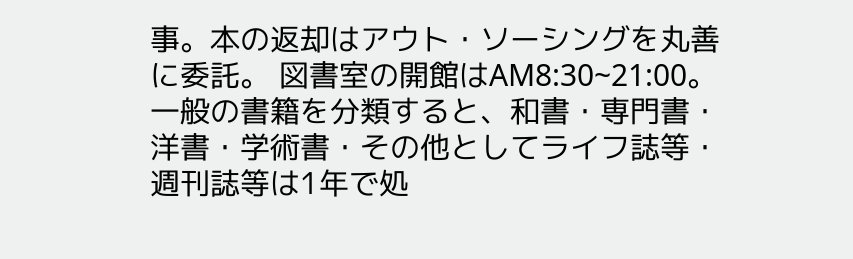事。本の返却はアウト・ソーシングを丸善に委託。 図書室の開館はAM8:30~21:00。 一般の書籍を分類すると、和書・専門書・洋書・学術書・その他としてライフ誌等・週刊誌等は1年で処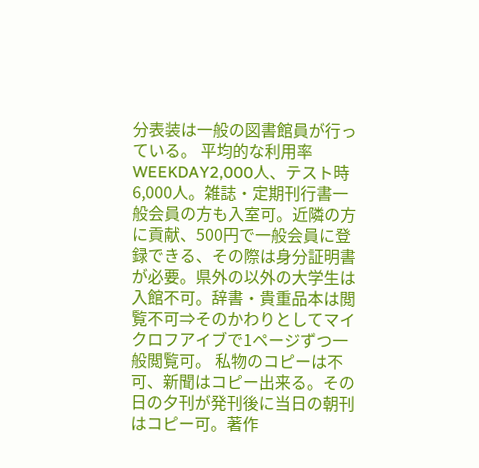分表装は一般の図書館員が行っている。 平均的な利用率WEEKDAY2,000人、テスト時6,000人。雑誌・定期刊行書一般会員の方も入室可。近隣の方に貢献、500円で一般会員に登録できる、その際は身分証明書が必要。県外の以外の大学生は入館不可。辞書・貴重品本は閲覧不可⇒そのかわりとしてマイクロフアイブで1ページずつ一般閲覧可。 私物のコピーは不可、新聞はコピー出来る。その日の夕刊が発刊後に当日の朝刊はコピー可。著作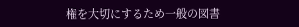権を大切にするため一般の図書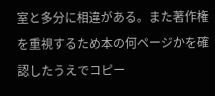室と多分に相違がある。また著作権を重視するため本の何ページかを確認したうえでコピー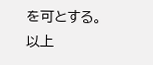を可とする。
以上